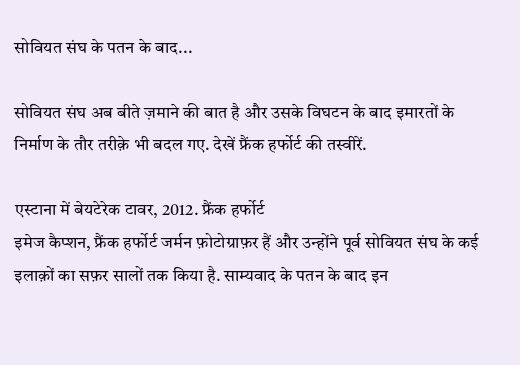सोवियत संघ के पतन के बाद...

सोवियत संघ अब बीते ज़माने की बात है और उसके विघटन के बाद इमारतों के निर्माण के तौर तरीक़े भी बदल गए. देखें फ्रैंक हर्फोर्ट की तस्वीरें.

एस्टाना में बेयटेरेक टावर, 2012. फ्रैंक हर्फोर्ट
इमेज कैप्शन, फ्रैंक हर्फोर्ट जर्मन फ़ोटोग्राफ़र हैं और उन्होंने पूर्व सोवियत संघ के कई इलाक़ों का सफ़र सालों तक किया है. साम्यवाद के पतन के बाद इन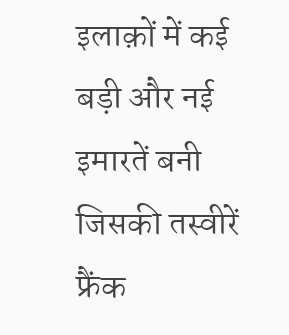इलाक़ों में कई बड़ी और नई इमारतें बनी जिसकी तस्वीरें फ्रैंक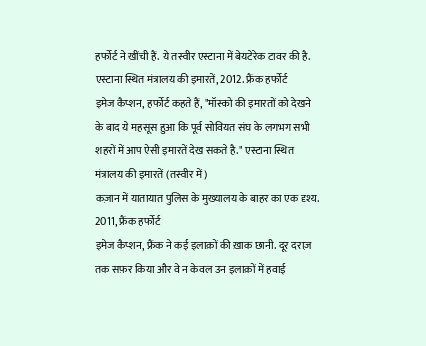हर्फोर्ट ने खींची हैं. ये तस्वीर एस्टाना में बेयटेरेक टावर की है.
एस्टाना स्थित मंत्रालय की इमारतें, 2012. फ्रैंक हर्फोर्ट
इमेज कैप्शन, हर्फोर्ट कहते हैं, "मॉस्को की इमारतों को देखने के बाद ये महसूस हुआ कि पूर्व सोवियत संघ के लगभग सभी शहरों में आप ऐसी इमारतें देख सकते है." एस्टाना स्थित मंत्रालय की इमारतें (तस्वीर में)
कज़ान में यातायात पुलिस के मुख्यालय के बाहर का एक दृश्य. 2011, फ्रैंक हर्फोर्ट
इमेज कैप्शन, फ्रैंक ने कई इलाक़ों की ख़ाक छानी. दूर दराज़ तक सफ़र किया और वे न केवल उन इलाक़ों में हवाई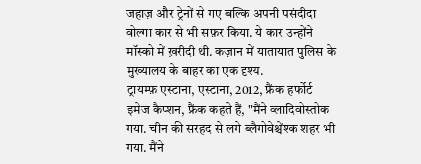जहाज़ और ट्रेनों से गए बल्कि अपनी पसंदीदा वोल्गा कार से भी सफ़र किया. ये कार उन्होंने मॉस्को में ख़रीदी थी. कज़ान में यातायात पुलिस के मुख्यालय के बाहर का एक दृश्य.
ट्रायम्फ़ एस्टाना, एस्टाना, 2012, फ्रैंक हर्फोर्ट
इमेज कैप्शन, फ्रैंक कहते हैं, "मैंने व्लादिवोस्तोक गया. चीन की सरहद से लगे ब्लैगोवेश्चेंश्क शहर भी गया. मैंने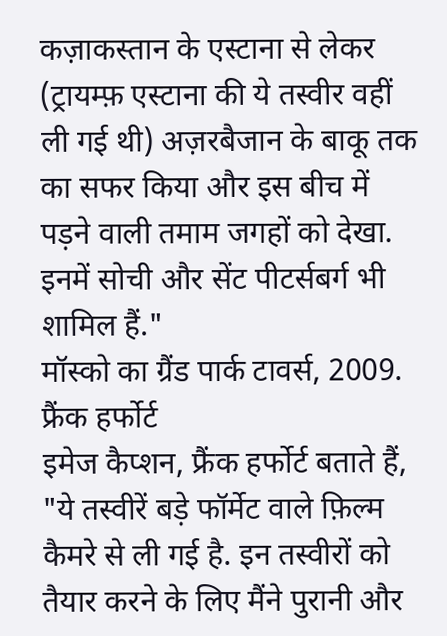कज़ाकस्तान के एस्टाना से लेकर (ट्रायम्फ़ एस्टाना की ये तस्वीर वहीं ली गई थी) अज़रबैजान के बाकू तक का सफर किया और इस बीच में पड़ने वाली तमाम जगहों को देखा. इनमें सोची और सेंट पीटर्सबर्ग भी शामिल हैं."
मॉस्को का ग्रैंड पार्क टावर्स, 2009. फ्रैंक हर्फोर्ट
इमेज कैप्शन, फ्रैंक हर्फोर्ट बताते हैं, "ये तस्वीरें बड़े फॉर्मेट वाले फ़िल्म कैमरे से ली गई है. इन तस्वीरों को तैयार करने के लिए मैंने पुरानी और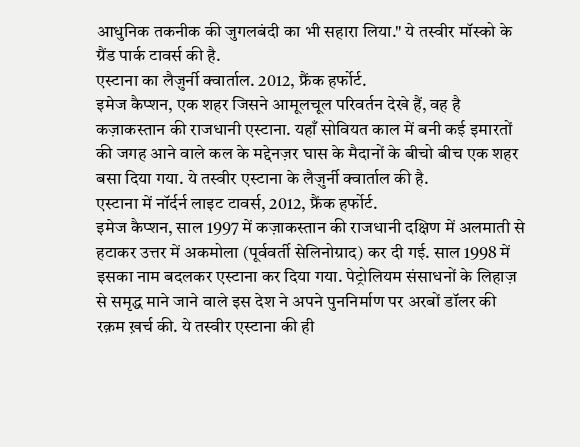आधुनिक तकनीक की जुगलबंदी का भी सहारा लिया." ये तस्वीर मॉस्को के ग्रैंड पार्क टावर्स की है.
एस्टाना का लैज़ुर्नी क्वार्ताल. 2012, फ्रैंक हर्फोर्ट.
इमेज कैप्शन, एक शहर जिसने आमूलचूल परिवर्तन देखे हैं, वह है कज़ाकस्तान की राजधानी एस्टाना. यहाँ सोवियत काल में बनी कई इमारतों की जगह आने वाले कल के मद्देनज़र घास के मैदानों के बीचो बीच एक शहर बसा दिया गया. ये तस्वीर एस्टाना के लैज़ुर्नी क्वार्ताल की है.
एस्टाना में नॉर्दर्न लाइट टावर्स, 2012, फ्रैंक हर्फोर्ट.
इमेज कैप्शन, साल 1997 में कज़ाकस्तान की राजधानी दक्षिण में अलमाती से हटाकर उत्तर में अकमोला (पूर्ववर्ती सेलिनोग्राद) कर दी गई. साल 1998 में इसका नाम बदलकर एस्टाना कर दिया गया. पेट्रोलियम संसाधनों के लिहाज़ से समृद्ध माने जाने वाले इस देश ने अपने पुननिर्माण पर अरबों डॉलर की रक़म ख़र्च की. ये तस्वीर एस्टाना की ही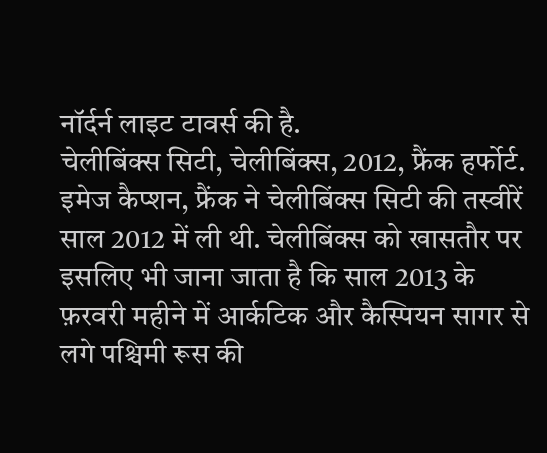नॉर्दर्न लाइट टावर्स की है.
चेलीबिंक्स सिटी, चेलीबिंक्स, 2012, फ्रैंक हर्फोर्ट.
इमेज कैप्शन, फ्रैंक ने चेलीबिंक्स सिटी की तस्वीरें साल 2012 में ली थी. चेलीबिंक्स को खासतौर पर इसलिए भी जाना जाता है कि साल 2013 के फ़रवरी महीने में आर्कटिक और कैस्पियन सागर से लगे पश्चिमी रूस की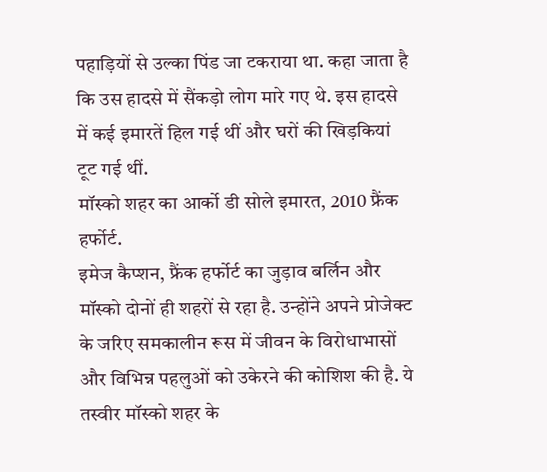पहाड़ियों से उल्का पिंड जा टकराया था. कहा जाता है कि उस हादसे में सैंकड़ो लोग मारे गए थे. इस हादसे में कई इमारतें हिल गई थीं और घरों की खिड़कियां टूट गई थीं.
मॉस्को शहर का आर्को डी सोले इमारत, 2010 फ्रैंक हर्फोर्ट.
इमेज कैप्शन, फ्रैंक हर्फोर्ट का जुड़ाव बर्लिन और मॉस्को दोनों ही शहरों से रहा है. उन्होंने अपने प्रोजेक्ट के जरिए समकालीन रूस में जीवन के विरोधाभासों और विभिन्न पहलुओं को उकेरने की कोशिश की है. ये तस्वीर मॉस्को शहर के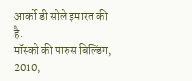आर्को डी सोले इमारत की है.
मॉस्को की पारुस बिल्डिंग, 2010,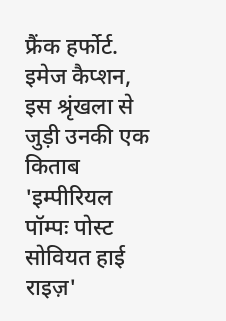फ्रैंक हर्फोर्ट.
इमेज कैप्शन, इस श्रृंखला से जुड़ी उनकी एक किताब 'इम्पीरियल पॉम्पः पोस्ट सोवियत हाई राइज़'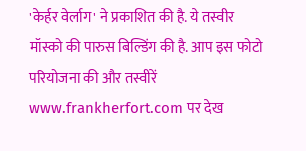'केर्हर वेर्लाग' ने प्रकाशित की है. ये तस्वीर मॉस्को की पारुस बिल्डिंग की है. आप इस फोटो परियोजना की और तस्वीरें www.frankherfort.com पर देख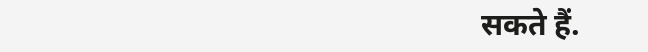सकते हैं.